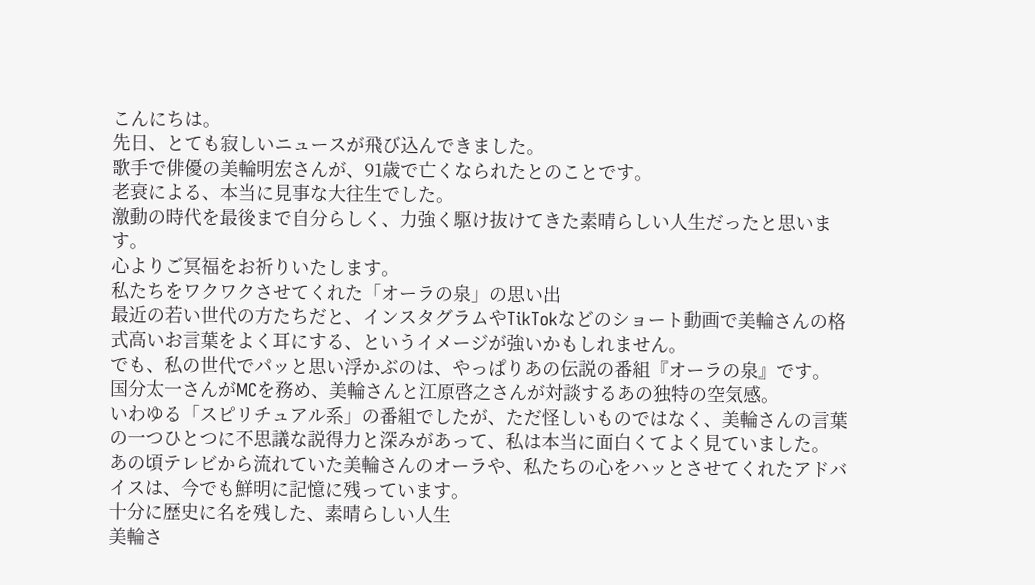こんにちは。
先日、とても寂しいニュースが飛び込んできました。
歌手で俳優の美輪明宏さんが、91歳で亡くなられたとのことです。
老衰による、本当に見事な大往生でした。
激動の時代を最後まで自分らしく、力強く駆け抜けてきた素晴らしい人生だったと思います。
心よりご冥福をお祈りいたします。
私たちをワクワクさせてくれた「オーラの泉」の思い出
最近の若い世代の方たちだと、インスタグラムやTikTokなどのショート動画で美輪さんの格式高いお言葉をよく耳にする、というイメージが強いかもしれません。
でも、私の世代でパッと思い浮かぶのは、やっぱりあの伝説の番組『オーラの泉』です。
国分太一さんがMCを務め、美輪さんと江原啓之さんが対談するあの独特の空気感。
いわゆる「スピリチュアル系」の番組でしたが、ただ怪しいものではなく、美輪さんの言葉の一つひとつに不思議な説得力と深みがあって、私は本当に面白くてよく見ていました。
あの頃テレビから流れていた美輪さんのオーラや、私たちの心をハッとさせてくれたアドバイスは、今でも鮮明に記憶に残っています。
十分に歴史に名を残した、素晴らしい人生
美輪さ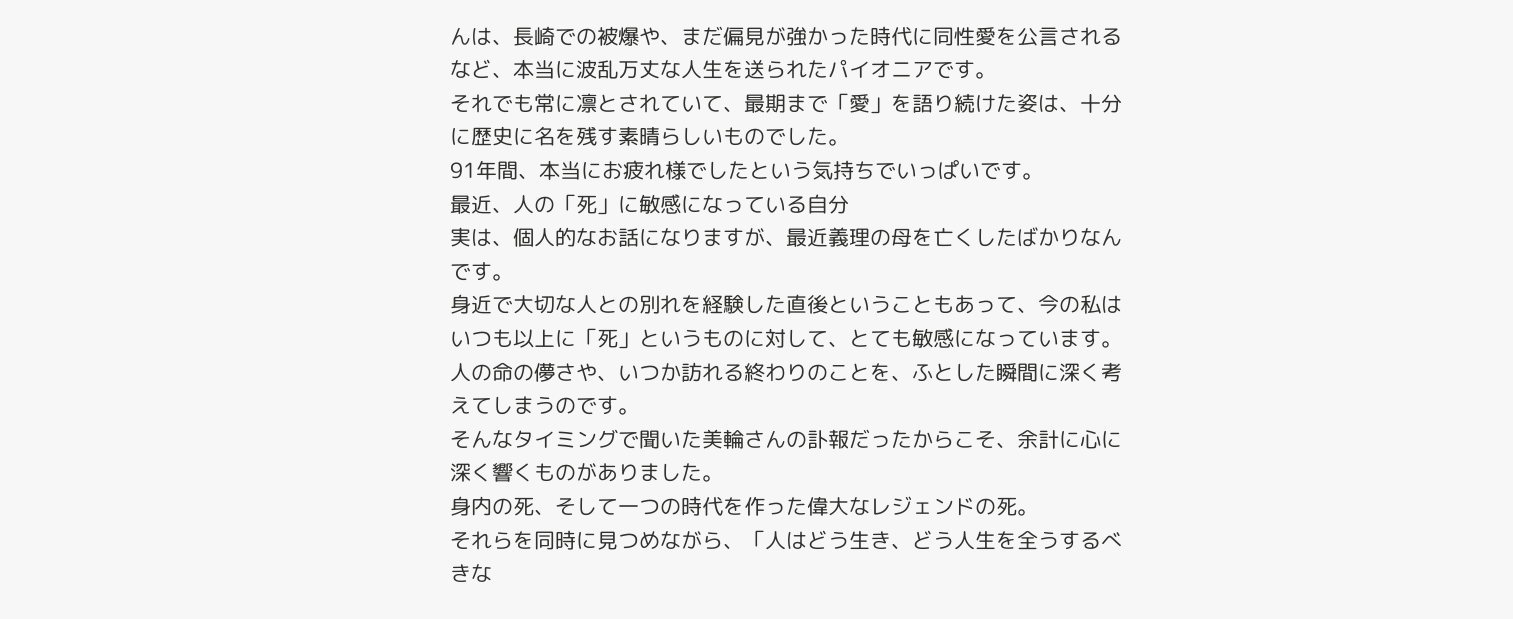んは、長崎での被爆や、まだ偏見が強かった時代に同性愛を公言されるなど、本当に波乱万丈な人生を送られたパイオニアです。
それでも常に凛とされていて、最期まで「愛」を語り続けた姿は、十分に歴史に名を残す素晴らしいものでした。
91年間、本当にお疲れ様でしたという気持ちでいっぱいです。
最近、人の「死」に敏感になっている自分
実は、個人的なお話になりますが、最近義理の母を亡くしたばかりなんです。
身近で大切な人との別れを経験した直後ということもあって、今の私はいつも以上に「死」というものに対して、とても敏感になっています。
人の命の儚さや、いつか訪れる終わりのことを、ふとした瞬間に深く考えてしまうのです。
そんなタイミングで聞いた美輪さんの訃報だったからこそ、余計に心に深く響くものがありました。
身内の死、そして一つの時代を作った偉大なレジェンドの死。
それらを同時に見つめながら、「人はどう生き、どう人生を全うするべきな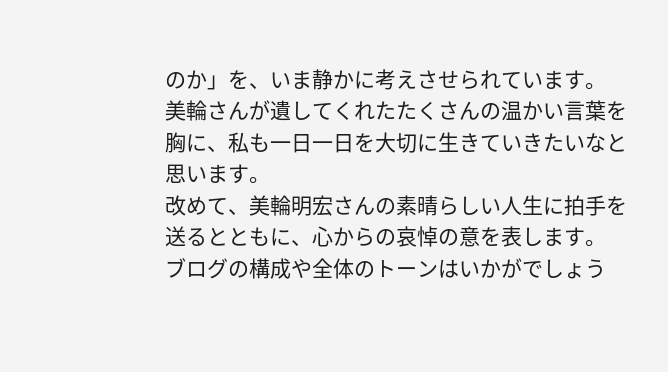のか」を、いま静かに考えさせられています。
美輪さんが遺してくれたたくさんの温かい言葉を胸に、私も一日一日を大切に生きていきたいなと思います。
改めて、美輪明宏さんの素晴らしい人生に拍手を送るとともに、心からの哀悼の意を表します。
ブログの構成や全体のトーンはいかがでしょう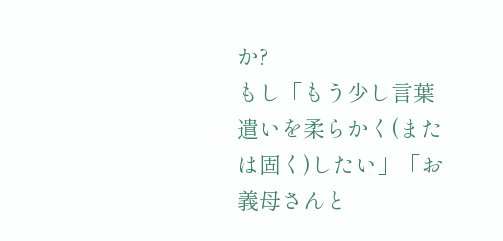か?
もし「もう少し言葉遣いを柔らかく(または固く)したい」「お義母さんと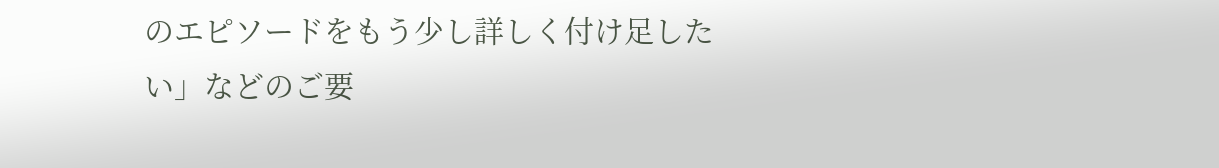のエピソードをもう少し詳しく付け足したい」などのご要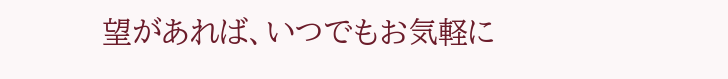望があれば、いつでもお気軽に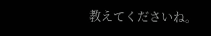教えてくださいね。